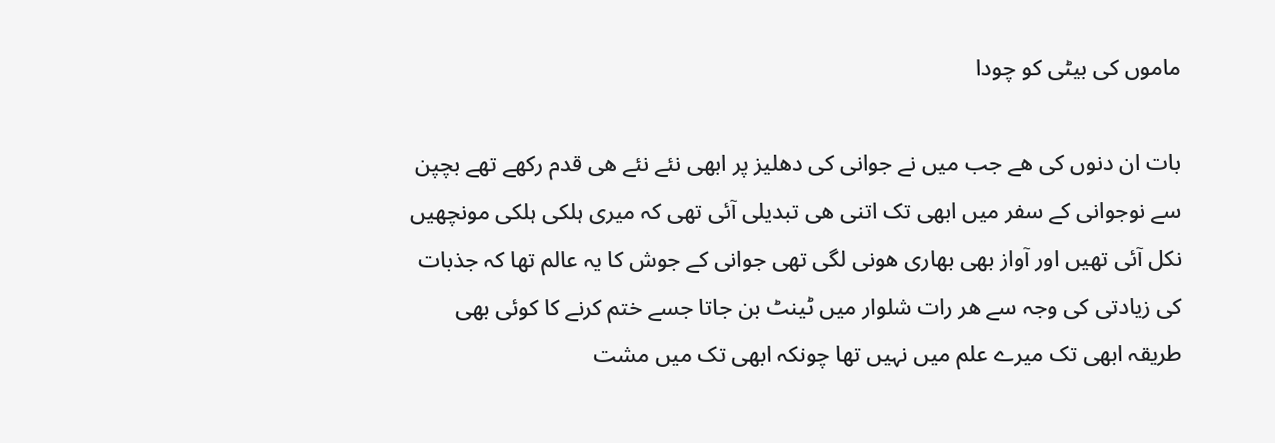ماموں کی بیٹی کو چودا

بات ان دنوں کی ھے جب میں نے جوانی کی دھلیز پر ابھی نئے نئے ھی قدم رکھے تھے بچپن سے نوجوانی کے سفر میں ابھی تک اتنی ھی تبدیلی آئی تھی کہ میری ہلکی ہلکی مونچھیں نکل آئی تھیں اور آواز بھی بھاری ھونی لگی تھی جوانی کے جوش کا یہ عالم تھا کہ جذبات کی زیادتی کی وجہ سے ھر رات شلوار میں ٹینٹ بن جاتا جسے ختم کرنے کا کوئی بھی طریقہ ابھی تک میرے علم میں نہیں تھا چونکہ ابھی تک میں مشت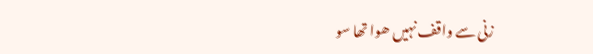زنی سے واقف نہیں ھوا تھا سو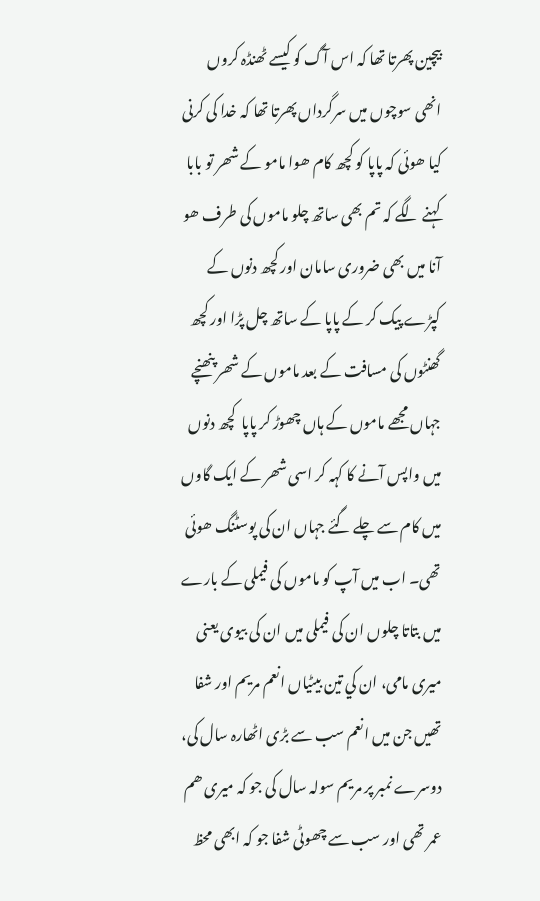بیچین پھرتا تھا کہ اس آگ کو کیسے ٹھنڈہ کروں انھی سوچوں میں سرگرداں پھرتا تھا کہ خدا کی کرنی کیا ھوئی کہ پاپا کو کچھ کام ھوا مامو کے شھر تو بابا کہنے لگے کہ تم بھی ساتھ چلو ماموں کی طرف ھو آنا میں بھی ضروری سامان اور کچھ دنوں کے کپڑے پیک کر کے پاپا کے ساتھ چل پڑا اور کچھ گھنٹوں کی مسافت کے بعد ماموں کے شھر پنھنچے جہاں مجھے ماموں کے ہاں چھوڑ کر پاپا  کچھ دنوں میں واپس آنے کا کہہ کر اسی شھر کے ایک گاوں میں کام سے چلے گئے جہاں ان کی پوسٹنگ ھوئی تھی۔ اب میں آپ کو ماموں کی فیملی کے بارے میں بتاتا چلوں ان کی فیملی میں ان کی بیوی یعنی میری مامی، ان کي تين بيٹیاں انعم مریم اور شفا تھیں جن میں انعم سب سے بڑی اٹھارہ سال کی، دوسرے نمبر پر مریم سولہ سال کی جو کہ میری ھم عمر تھی اور سب سے چھوٹی شفا جو کہ ابھی محظ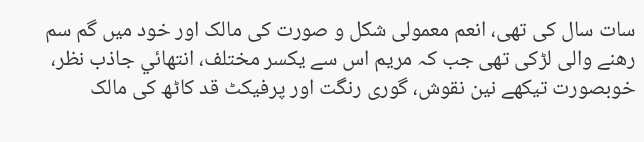سات سال کی تھی، انعم معمولی شکل و صورت کی مالک اور خود میں گم سم رھنے والی لڑکی تھی جب کہ مریم اس سے یکسر مختلف، انتهائي جاذب نظر، خوبصورت تيکھے نين نقوش، گوری رنگت اور پرفیکٹ قد کاٹھ کی مالک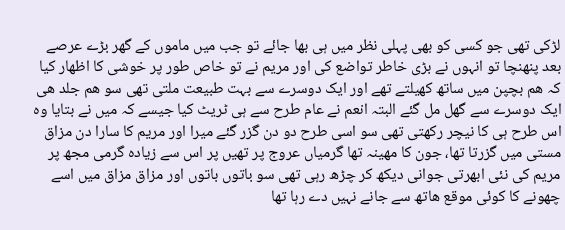لڑکی تھی جو کسی کو بھی پہلی نظر میں ہی بھا جائے تو جب میں ماموں کے گھر بڑے عرصے بعد پنھنچا تو انہوں نے بڑی خاطر تواضع کی اور مریم نے تو خاص طور پر خوشی کا اظھار کیا کہ ھم بچپن میں ساتھ کھیلتے تھے اور ایک دوسرے سے بہت طبیعت ملتی تھی سو ھم جلد ھی ایک دوسرے سے گھل مل گئے البتہ انعم نے عام طرح سے ہی ٹریٹ کیا جیسے کہ میں نے بتایا وہ اس طرح ہی کا نیچر رکھتی تھی سو اسی طرح دو دن گزر گئے میرا اور مریم کا سارا دن مزاق مستی میں گزرتا تھا، جون کا مهينہ تھا گرمیاں عروج پر تھیں پر اس سے زیادہ گرمی مجھ پر مریم کی نئی ابھرتی جوانی دیکھ کر چڑھ رہی تھی سو باتوں باتوں اور مزاق مزاق میں اسے چھونے کا کوئی موقع ھاتھ سے جانے نہیں دے رہا تھا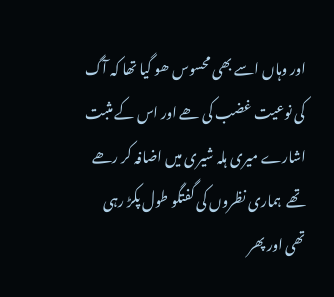اور وہاں اسے بھی محسوس ھو گیا تھا کہ آگ کی نوعیت غضب کی ھے اور اس کے مثبت اشارے میری ہلہ شیری میں اضافہ کر رھے تھے  ہماری نظروں کی گفتگو طول پکڑ رہی تھی اور پھر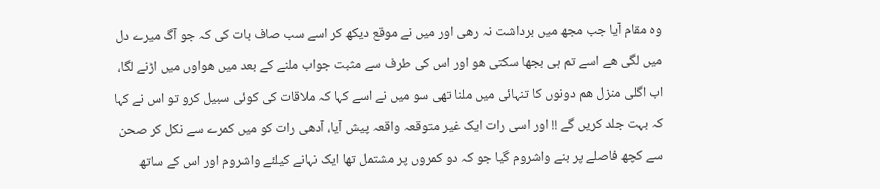وہ مقام آیا جب مجھ میں برداشت نہ رھی اور میں نے موقع دیکھ کر اسے سب صاف بات کی کہ جو آگ میرے دل میں لگی ھے اسے تم ہی بجھا سکتی ھو اور اس کی طرف سے مثبت جواب ملنے کے بعد میں ھواوں میں اڑنے لگا، اب اگلی منزل ھم دونوں کا تنہائی میں ملنا تھی سو میں نے اسے کہا کہ ملاقات کی کوئی سبیل کرو تو اس نے کہا کہ بہت جلد کریں گے !! اور اسی رات ایک غیر متوقعہ واقعہ پیش آیا، آدھی رات کو میں کمرے سے نکل کر صحن سے کچھ فاصلے پر بنے واشروم گیا جو کہ دو کمروں پر مشتمل تھا ایک نہانے کیلئے واشروم اور اس کے ساتھ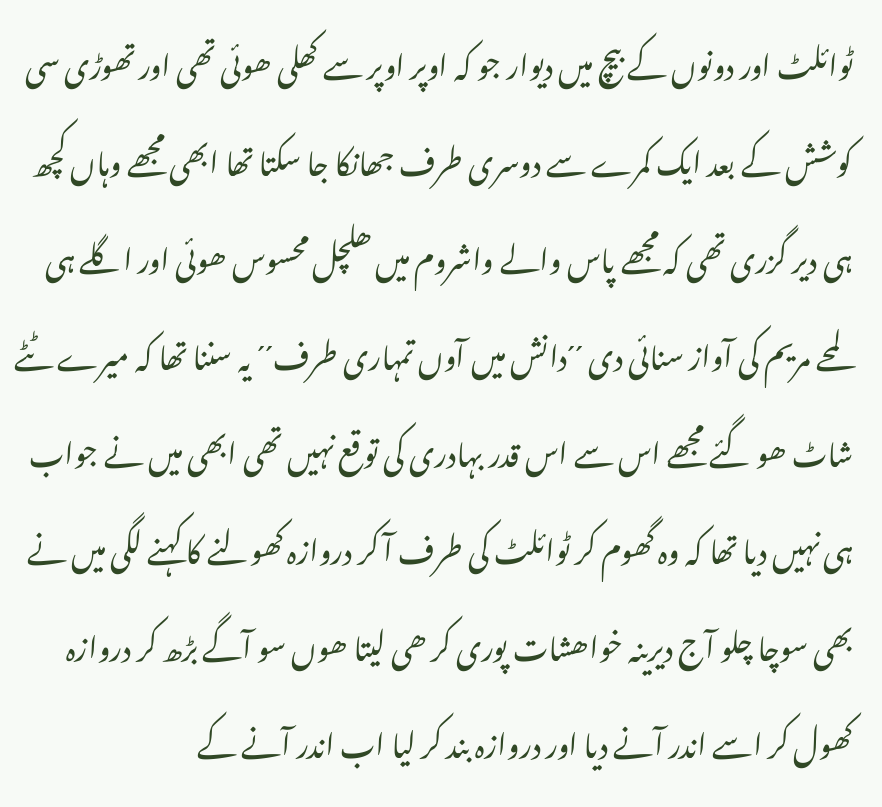ٹوائلٹ اور دونوں کے بیچ میں دیوار جو کہ اوپر اوپر سے کھلی ھوئی تھی اور تھوڑی سی کوشش کے بعد ایک کمرے سے دوسری طرف جھانکا جا سکتا تھا ابھی مجھے وہاں کچھ ہی دیر گزری تھی کہ مجھے پاس والے واشروم میں ھلچل محسوس ھوئی اور اگلے ہی لمحے مریم کی آواز سنائی دی ´´دانش ميں آوں تمہاری طرف´´ یہ سننا تھا کہ میرے ٹٹے شاٹ ھو گئے مجھے اس سے اس قدر بہادری کی توقع نہیں تھی ابھی میں نے جواب ہی نہیں دیا تھا کہ وہ گھوم کر ٹوائلٹ کی طرف آ کر دروازہ کھولنے کا کہنے لگی میں نے بھی سوچا چلو آج دیرینہ خواھشات پوری کر ھی لیتا ھوں سو آگے بڑھ کر دروازہ کھول کر اسے اندر آنے دیا اور دروازہ بند کر لیا اب اندر آنے کے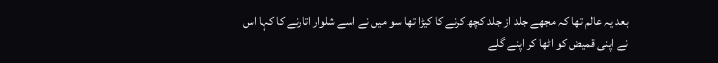بعد یہ عالم تھا کہ مجھے جلد از جلد کچھ کرنے کا کیڑا تھا سو میں نے اسے شلوار اتارنے کا کہا اس نے اپنی قمیض کو اٹھا کر اپنے گلے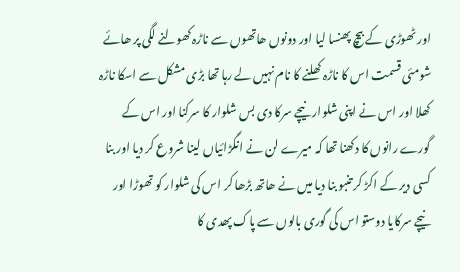اور ٹھوڑی کے بیچ پھنسا لیا اور دونوں ھاتھوں سے ناڑہ کھولنے لگی پر ھائے شومئی قسمت اس کا ناڑہ کھلنے کا نام نہیں لے رہا تھا بڑی مشکل سے اسکا ناڑہ کھلا اور اس نے اپنی شلوار نیچے سرکا دی بس شلوار کا سرکنا اور اس کے گورے رانوں کا دکھنا تھا کہ میرے لن نے انگڑائیاں لینا شروع کر دیا اور بنا کسی دیر کے اکڑ کر تنبو بنا دیا میں نے ھاتھ بڑھا کر اس کی شلوار کو تھوڑا اور نیچے سرکایا دوستو اس کی گوری بالوں سے پاک پھدی کا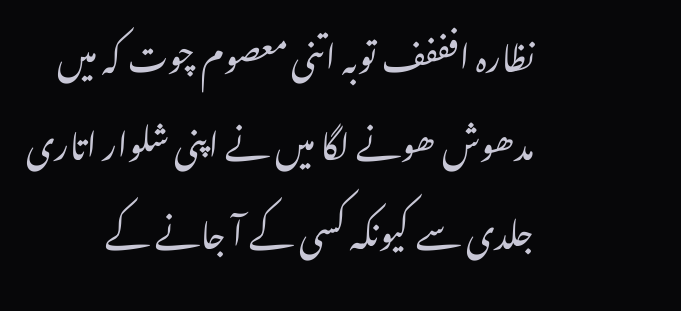نظارہ افففف توبہ اتنی معصوم چوت کہ میں مدھوش ھونے لگا میں نے اپنی شلوار اتاری جلدی سے کیونکہ کسی کے آ جانے کے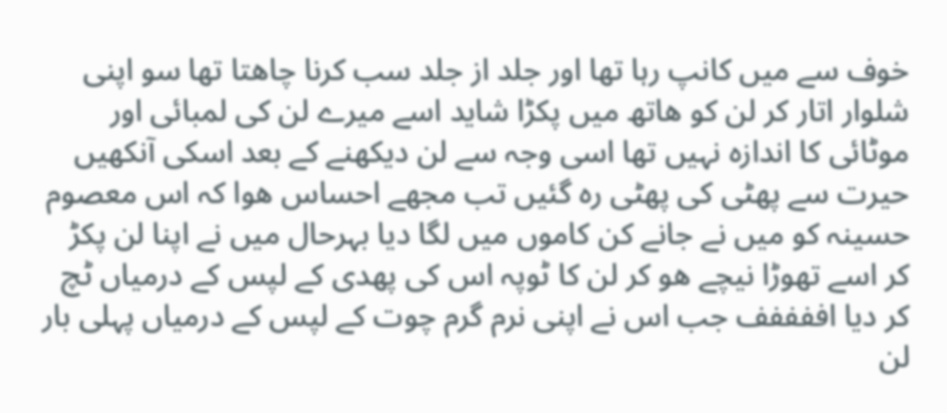خوف سے میں کانپ رہا تھا اور جلد از جلد سب کرنا چاھتا تھا سو اپنی شلوار اتار کر لن کو ھاتھ میں پکڑا شاید اسے میرے لن کی لمبائی اور موٹائی کا اندازہ نہیں تھا اسی وجہ سے لن دیکھنے کے بعد اسکی آنکھیں حیرت سے پھٹی کی پھٹی رہ گئیں تب مجھے احساس ھوا کہ اس معصوم حسینہ کو میں نے جانے کن کاموں میں لگا دیا بہرحال میں نے اپنا لن پکڑ کر اسے تھوڑا نیچے ھو کر لن کا ٹوپہ اس کی پھدی کے لپس کے درمیاں ٹچ کر دیا اففففف جب اس نے اپنی نرم گرم چوت کے لپس کے درمیاں پہلی بار لن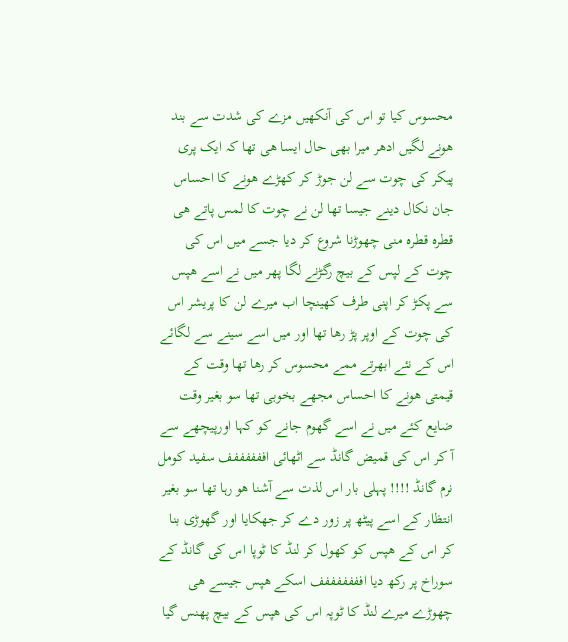محسوس کیا تو اس کی آنکھیں مزے کی شدت سے بند ھونے لگیں ادھر میرا بھی حال ایسا ھی تھا کہ ایک پری پیکر کی چوت سے لن جوڑ کر کھڑے ھونے کا احساس جان نکال دینے جیسا تھا لن نے چوت کا لمس پاتے ھی قطرہ قطرہ منی چھوڑنا شروع کر دیا جسے میں اس کی چوت کے لپس کے بیچ رگڑنے لگا پھر میں نے اسے ھپس سے پکڑ کر اپنی طرف کھینچا اب میرے لن کا پریشر اس کی چوت کے اوپر پڑ رھا تھا اور میں اسے سینے سے لگائے اس کے نئے ابھرتے ممے محسوس کر رھا تھا وقت کے قیمتی ھونے کا احساس مجھے بخوبی تھا سو بغیر وقت ضایع کئے میں نے اسے گھوم جانے کو کہا اورپیچھے سے آ کر اس کی قمیض گانڈ سے اٹھائی اففففففف سفید کومل نرم گانڈ !!!! پہلی بار اس لذت سے آشنا ھو رہا تھا سو بغیر انتظار کے اسے پیٹھ پر زور دے کر جھکایا اور گھوڑی بنا کر اس کے ھپس کو کھول کر لنڈ کا ٹوپا اس کی گانڈ کے سوراخ پر رکھ دیا افففففففف اسکے ھپس جیسے ھی چھوڑے میرے لنڈ کا ٹوپہ اس کی ھپس کے بیچ پھنس گیا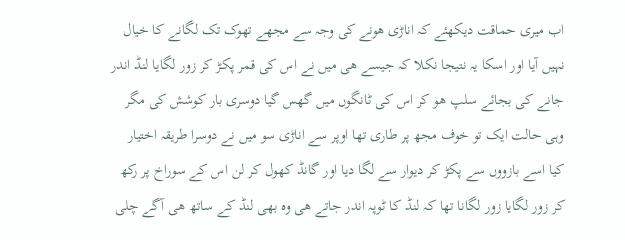اب میری حماقت دیکھئے کہ اناڑی ھونے کی وجہ سے مجھے تھوک تک لگانے کا خیال نہیں آیا اور اسکا یہ نتیجا نکلا کہ جیسے ھی میں نے اس کی قمر پکڑ کر زور لگایا لنڈ اندر جانے کی بجائے سلپ ھو کر اس کی ٹانگوں میں گھس گیا دوسری بار کوشش کی مگر وہی حالت ایک تو خوف مجھ پر طاری تھا اوپر سے اناڑی سو میں نے دوسرا طریقہ اختیار کیا اسے بازووں سے پکڑ کر دیوار سے لگا دیا اور گانڈ کھول کر لن اس کے سوراخ پر رکھ کر زور لگایا زور لگانا تھا کہ لنڈ کا ٹوپہ اندر جاتے ھی وہ بھی لنڈ کے ساتھ ھی آگے چلی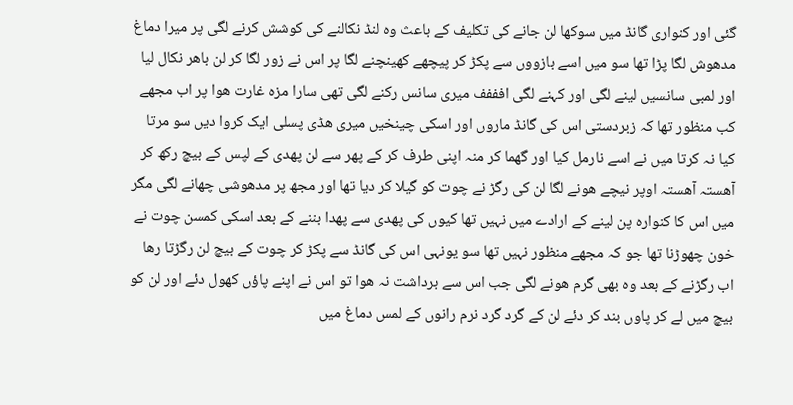گئی اور کنواری گانڈ میں سوکھا لن جانے کی تکلیف کے باعث وہ لنڈ نکالنے کی کوشش کرنے لگی پر میرا دماغ مدھوش لگا پڑا تھا سو میں اسے بازووں سے پکڑ کر پیچھے کھینچنے لگا پر اس نے زور لگا کر لن باھر نکال لیا اور لمبی سانسیں لینے لگی اور کہنے لگی افففف میری سانس رکنے لگی تھی سارا مزہ غارت ھوا پر اب مجھے کب منظور تھا کہ زبردستی اس کی گانڈ ماروں اور اسکی چینخیں میری ھڈی پسلی ایک کروا دیں سو مرتا کیا نہ کرتا میں نے اسے نارمل کیا اور گھما کر منہ اپنی طرف کر کے پھر سے لن پھدی کے لپس کے بیچ رکھ کر آھستہ آھستہ اوپر نیچے ھونے لگا لن کی رگڑ نے چوت کو گیلا کر دیا تھا اور مجھ پر مدھوشی چھانے لگی مگر میں اس کا کنوارہ پن لینے کے ارادے میں نہیں تھا کیوں کی پھدی سے پھدا بننے کے بعد اسکی کمسن چوت نے خون چھوڑنا تھا جو کہ مجھے منظور نہیں تھا سو یونہی اس کی گانڈ سے پکڑ کر چوت کے بیچ لن رگڑتا رھا اب رگڑنے کے بعد وہ بھی گرم ھونے لگی جب اس سے برداشت نہ ھوا تو اس نے اپنے پاؤں کھول دئے اور لن کو بیچ میں لے کر پاوں بند کر دئے لن کے گرد گرد نرم رانوں کے لمس دماغ میں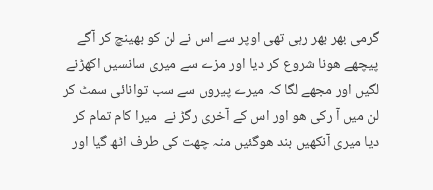گرمی بھر بھر رہی تھی اوپر سے اس نے لن کو بھینچ کر آگے پیچھے ھونا شروع کر دیا اور مزے سے میری سانسیں اکھڑنے لگیں اور مجھے لگا کہ میرے پیروں سے سب توانائی سمٹ کر لن میں آ رکی ھو اور اس کے آخری رگڑ نے  میرا کام تمام کر دیا میری آنکھیں بند ھوگئیں منہ چھت کی طرف اٹھ گیا اور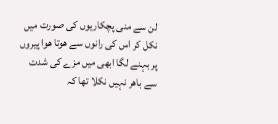لن سے منی پچکاریوں کی صورت میں نکل کر اس کی رانوں سے ھوتا ھوا پیروں پر بہنے لگا ابھی میں مزے کی شدت سے باھر نہیں نکلا تھا کہ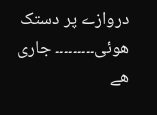دروازے پر دستک ھوئی۔۔۔۔۔۔۔۔۔ جاری ھے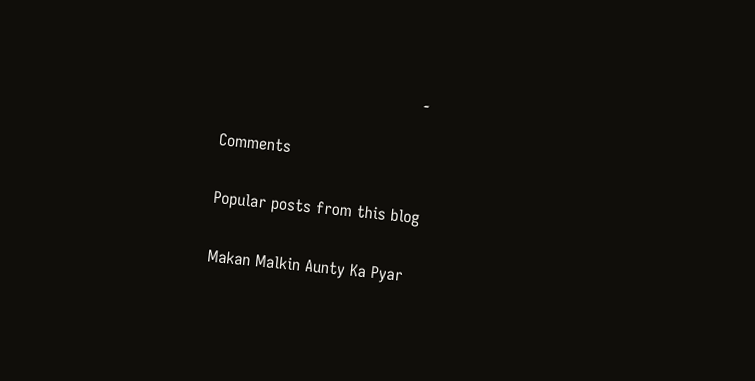۔

Comments

Popular posts from this blog

Makan Malkin Aunty Ka Pyar